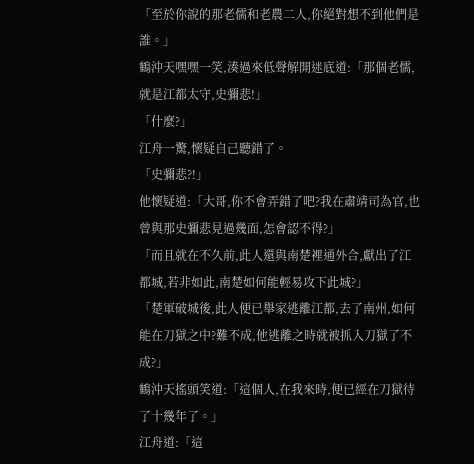「至於你說的那老儒和老農二人,你絕對想不到他們是誰。」
鶴沖天嘿嘿一笑,湊過來低聲解開迷底道:「那個老儒,就是江都太守,史彌悲!」
「什麼?」
江舟一驚,懷疑自己聽錯了。
「史彌悲?!」
他懷疑道:「大哥,你不會弄錯了吧?我在肅靖司為官,也曾與那史彌悲見過幾面,怎會認不得?」
「而且就在不久前,此人還與南楚裡通外合,獻出了江都城,若非如此,南楚如何能輕易攻下此城?」
「楚軍破城後,此人便已舉家逃離江都,去了南州,如何能在刀獄之中?難不成,他逃離之時就被抓入刀獄了不成?」
鶴沖天搖頭笑道:「這個人,在我來時,便已經在刀獄待了十幾年了。」
江舟道:「這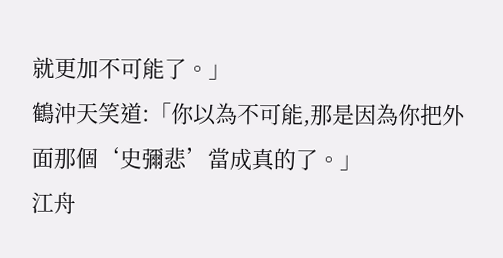就更加不可能了。」
鶴沖天笑道:「你以為不可能,那是因為你把外面那個‘史彌悲’當成真的了。」
江舟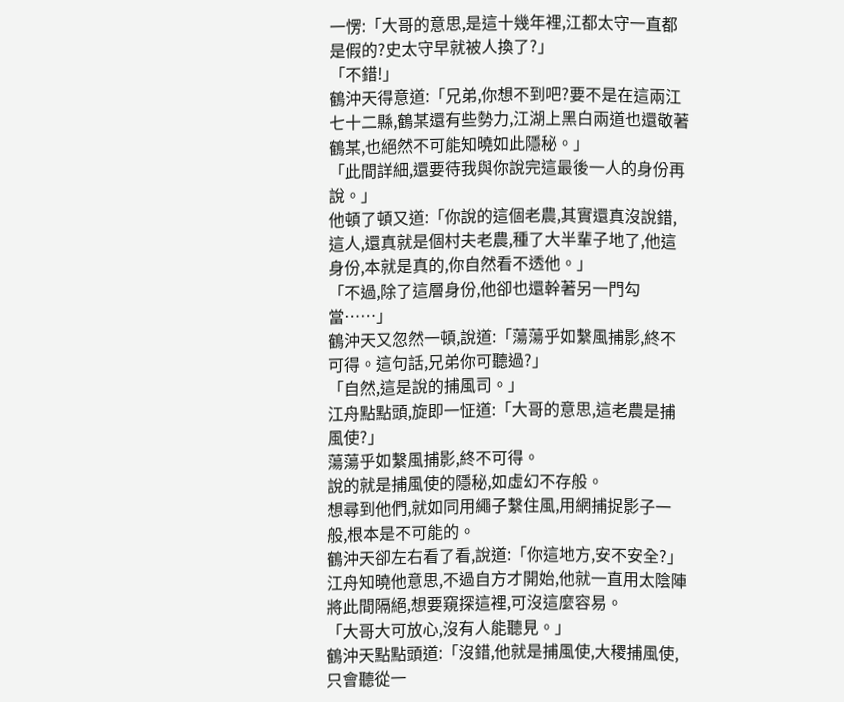一愣:「大哥的意思,是這十幾年裡,江都太守一直都是假的?史太守早就被人換了?」
「不錯!」
鶴沖天得意道:「兄弟,你想不到吧?要不是在這兩江七十二縣,鶴某還有些勢力,江湖上黑白兩道也還敬著鶴某,也絕然不可能知曉如此隱秘。」
「此間詳細,還要待我與你說完這最後一人的身份再說。」
他頓了頓又道:「你說的這個老農,其實還真沒說錯,這人,還真就是個村夫老農,種了大半輩子地了,他這身份,本就是真的,你自然看不透他。」
「不過,除了這層身份,他卻也還幹著另一門勾當……」
鶴沖天又忽然一頓,說道:「蕩蕩乎如繫風捕影,終不可得。這句話,兄弟你可聽過?」
「自然,這是說的捕風司。」
江舟點點頭,旋即一怔道:「大哥的意思,這老農是捕風使?」
蕩蕩乎如繫風捕影,終不可得。
說的就是捕風使的隱秘,如虛幻不存般。
想尋到他們,就如同用繩子繫住風,用網捕捉影子一般,根本是不可能的。
鶴沖天卻左右看了看,說道:「你這地方,安不安全?」
江舟知曉他意思,不過自方才開始,他就一直用太陰陣將此間隔絕,想要窺探這裡,可沒這麼容易。
「大哥大可放心,沒有人能聽見。」
鶴沖天點點頭道:「沒錯,他就是捕風使,大稷捕風使,只會聽從一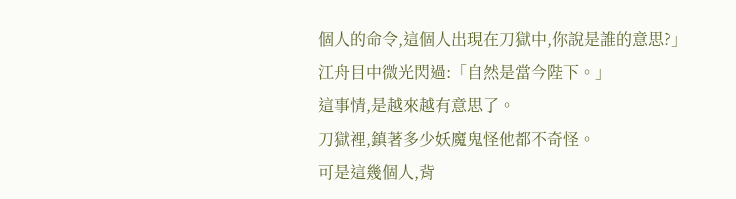個人的命令,這個人出現在刀獄中,你說是誰的意思?」
江舟目中微光閃過:「自然是當今陛下。」
這事情,是越來越有意思了。
刀獄裡,鎮著多少妖魔鬼怪他都不奇怪。
可是這幾個人,背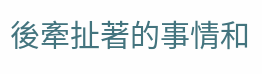後牽扯著的事情和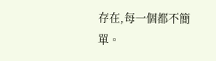存在,每一個都不簡單。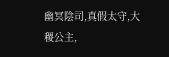幽冥陰司,真假太守,大稷公主,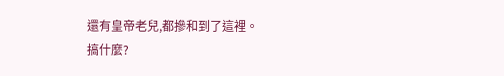還有皇帝老兒,都摻和到了這裡。
搞什麼?